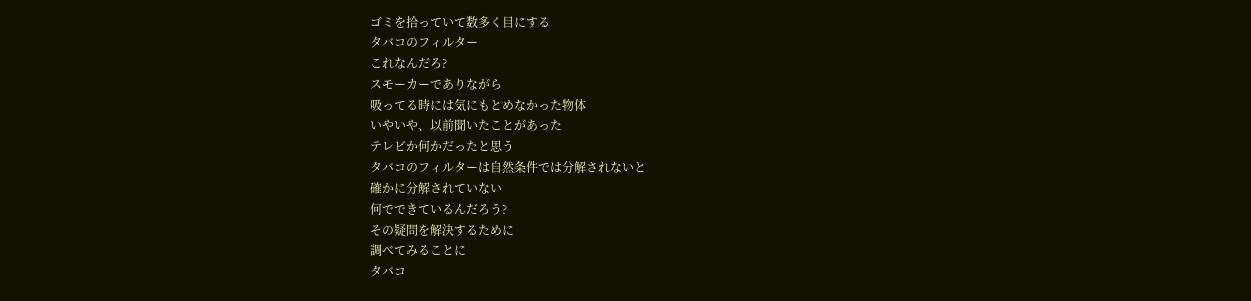ゴミを拾っていて数多く目にする
タバコのフィルター
これなんだろ?
スモーカーでありながら
吸ってる時には気にもとめなかった物体
いやいや、以前聞いたことがあった
テレビか何かだったと思う
タバコのフィルターは自然条件では分解されないと
確かに分解されていない
何でできているんだろう?
その疑問を解決するために
調べてみることに
タバコ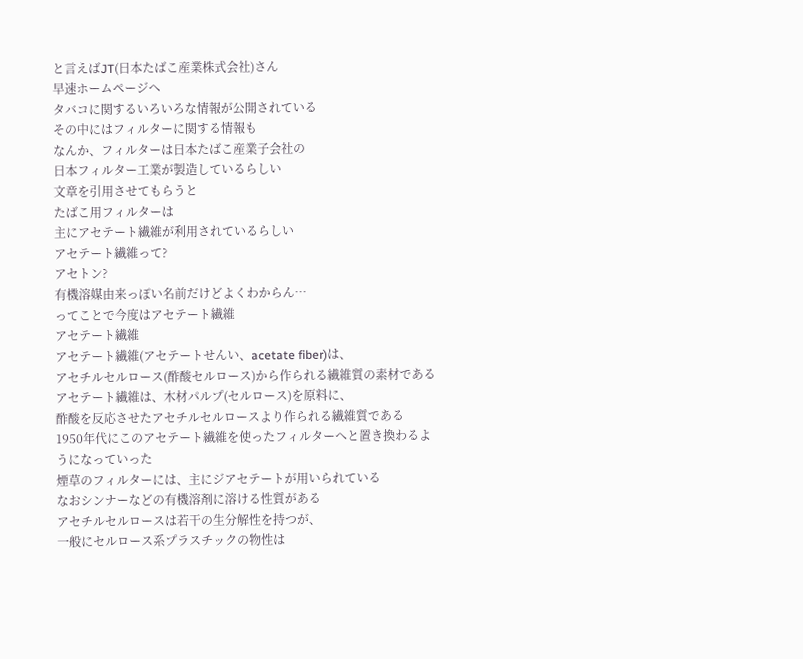と言えばJT(日本たばこ産業株式会社)さん
早速ホームページへ
タバコに関するいろいろな情報が公開されている
その中にはフィルターに関する情報も
なんか、フィルターは日本たばこ産業子会社の
日本フィルター工業が製造しているらしい
文章を引用させてもらうと
たばこ用フィルターは
主にアセテート繊維が利用されているらしい
アセテート繊維って?
アセトン?
有機溶媒由来っぽい名前だけどよくわからん…
ってことで今度はアセテート繊維
アセテート繊維
アセテート繊維(アセテートせんい、acetate fiber)は、
アセチルセルロース(酢酸セルロース)から作られる繊維質の素材である
アセテート繊維は、木材パルプ(セルロース)を原料に、
酢酸を反応させたアセチルセルロースより作られる繊維質である
1950年代にこのアセテート繊維を使ったフィルターへと置き換わるようになっていった
煙草のフィルターには、主にジアセテートが用いられている
なおシンナーなどの有機溶剤に溶ける性質がある
アセチルセルロースは若干の生分解性を持つが、
一般にセルロース系プラスチックの物性は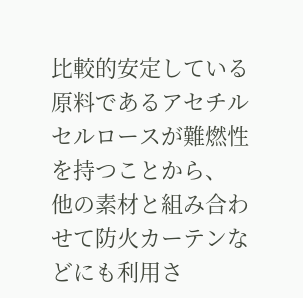比較的安定している
原料であるアセチルセルロースが難燃性を持つことから、
他の素材と組み合わせて防火カーテンなどにも利用さ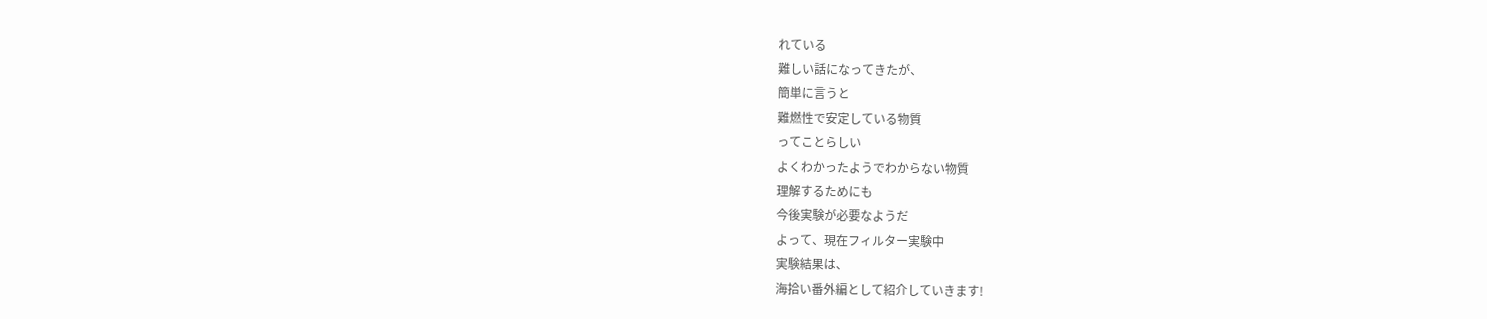れている
難しい話になってきたが、
簡単に言うと
難燃性で安定している物質
ってことらしい
よくわかったようでわからない物質
理解するためにも
今後実験が必要なようだ
よって、現在フィルター実験中
実験結果は、
海拾い番外編として紹介していきます!